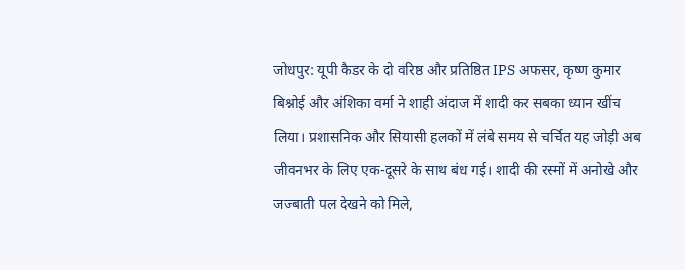जोधपुर: यूपी कैडर के दो वरिष्ठ और प्रतिष्ठित IPS अफसर, कृष्ण कुमार बिश्नोई और अंशिका वर्मा ने शाही अंदाज में शादी कर सबका ध्यान खींच लिया। प्रशासनिक और सियासी हलकों में लंबे समय से चर्चित यह जोड़ी अब जीवनभर के लिए एक-दूसरे के साथ बंध गई। शादी की रस्मों में अनोखे और जज्बाती पल देखने को मिले,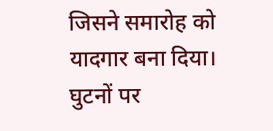जिसने समारोह को यादगार बना दिया।
घुटनों पर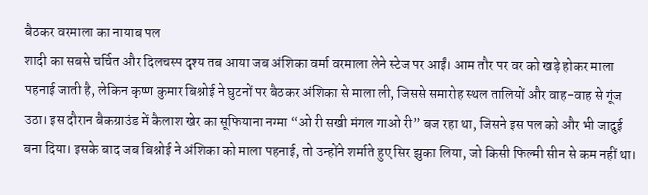बैठकर वरमाला का नायाब पल
शादी का सबसे चर्चित और दिलचस्प दृश्य तब आया जब अंशिका वर्मा वरमाला लेने स्टेज पर आईं। आम तौर पर वर को खड़े होकर माला पहनाई जाती है, लेकिन कृष्ण कुमार बिश्नोई ने घुटनों पर बैठकर अंशिका से माला ली, जिससे समारोह स्थल तालियों और वाह-वाह से गूंज उठा। इस दौरान बैकग्राउंड में कैलाश खेर का सूफियाना नग्मा “ओ री सखी मंगल गाओ री” बज रहा था, जिसने इस पल को और भी जादुई बना दिया। इसके बाद जब बिश्नोई ने अंशिका को माला पहनाई, तो उन्होंने शर्माते हुए सिर झुका लिया, जो किसी फिल्मी सीन से कम नहीं था।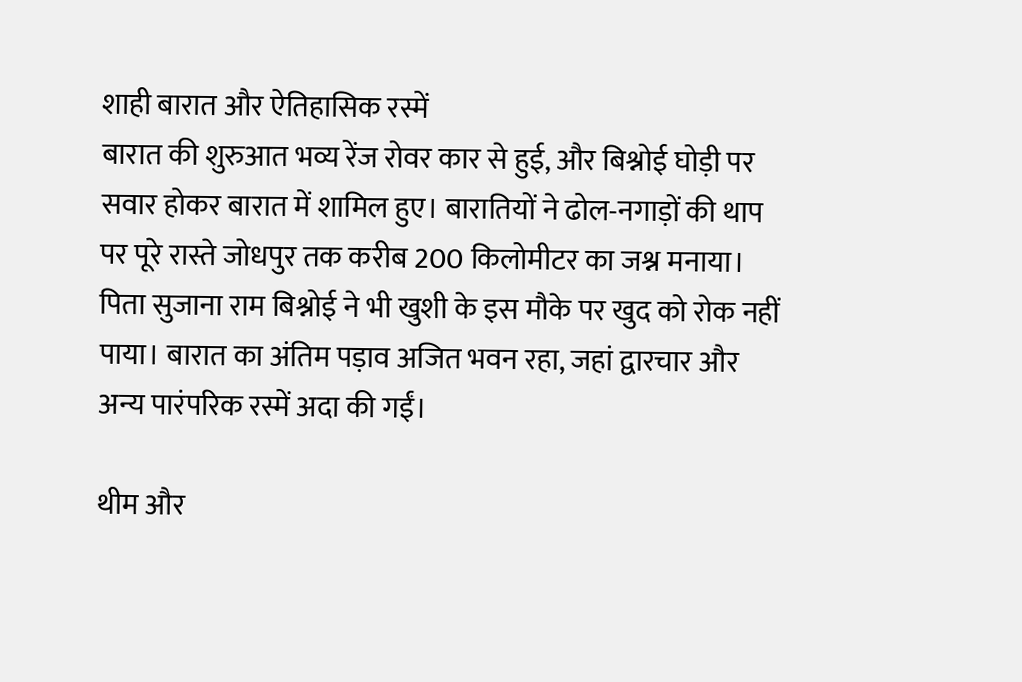शाही बारात और ऐतिहासिक रस्में
बारात की शुरुआत भव्य रेंज रोवर कार से हुई, और बिश्नोई घोड़ी पर सवार होकर बारात में शामिल हुए। बारातियों ने ढोल-नगाड़ों की थाप पर पूरे रास्ते जोधपुर तक करीब 200 किलोमीटर का जश्न मनाया। पिता सुजाना राम बिश्नोई ने भी खुशी के इस मौके पर खुद को रोक नहीं पाया। बारात का अंतिम पड़ाव अजित भवन रहा, जहां द्वारचार और अन्य पारंपरिक रस्में अदा की गईं।

थीम और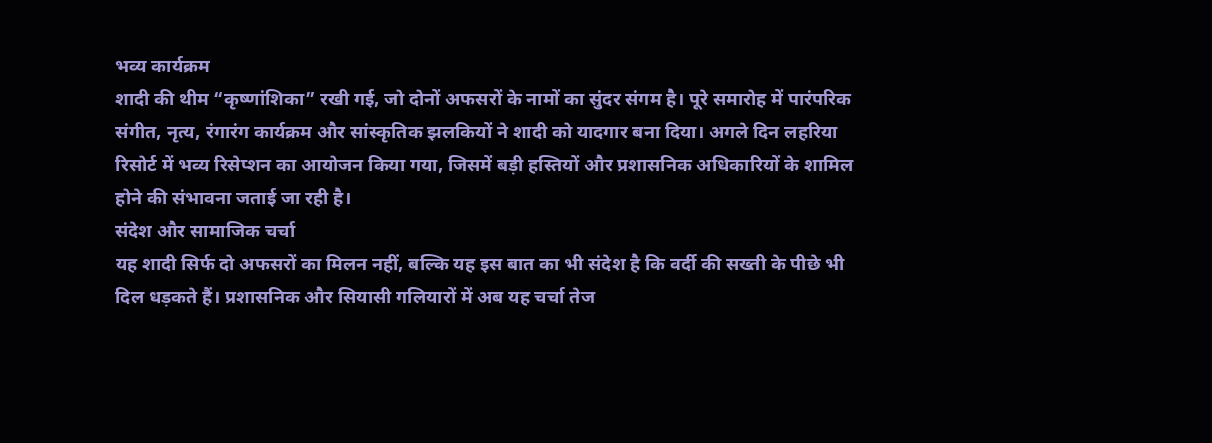भव्य कार्यक्रम
शादी की थीम “कृष्णांशिका” रखी गई, जो दोनों अफसरों के नामों का सुंदर संगम है। पूरे समारोह में पारंपरिक संगीत, नृत्य, रंगारंग कार्यक्रम और सांस्कृतिक झलकियों ने शादी को यादगार बना दिया। अगले दिन लहरिया रिसोर्ट में भव्य रिसेप्शन का आयोजन किया गया, जिसमें बड़ी हस्तियों और प्रशासनिक अधिकारियों के शामिल होने की संभावना जताई जा रही है।
संदेश और सामाजिक चर्चा
यह शादी सिर्फ दो अफसरों का मिलन नहीं, बल्कि यह इस बात का भी संदेश है कि वर्दी की सख्ती के पीछे भी दिल धड़कते हैं। प्रशासनिक और सियासी गलियारों में अब यह चर्चा तेज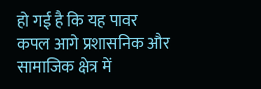हो गई है कि यह पावर कपल आगे प्रशासनिक और सामाजिक क्षेत्र में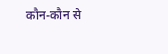कौन-कौन से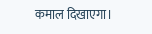कमाल दिखाएगा।